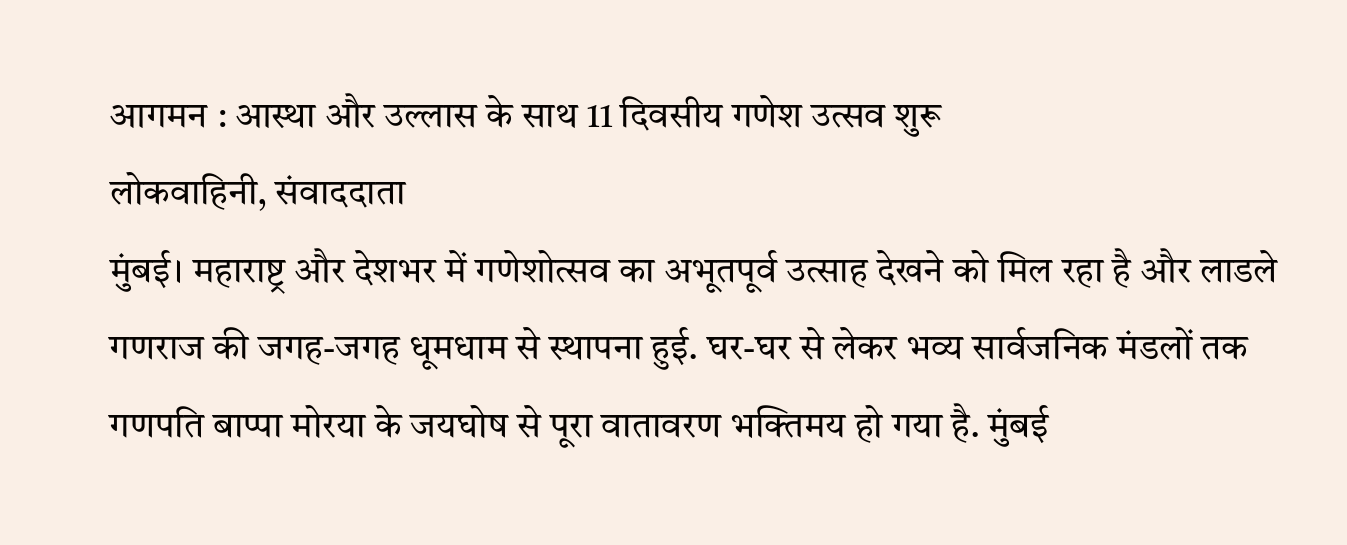आगमन : आस्था और उल्लास के साथ 11 दिवसीय गणेश उत्सव शुरू
लोकवाहिनी, संवाददाता
मुंबई। महाराष्ट्र और देशभर में गणेशोत्सव का अभूतपूर्व उत्साह देखने को मिल रहा है और लाडले गणराज की जगह-जगह धूमधाम से स्थापना हुई. घर-घर से लेकर भव्य सार्वजनिक मंडलों तक गणपति बाप्पा मोरया के जयघोष से पूरा वातावरण भक्तिमय हो गया है. मुंबई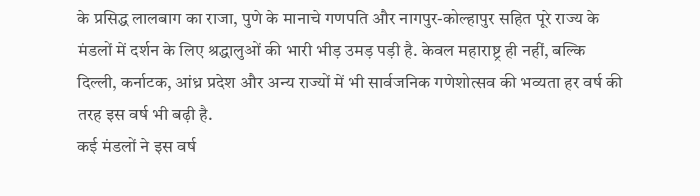के प्रसिद्ध लालबाग का राजा, पुणे के मानाचे गणपति और नागपुर-कोल्हापुर सहित पूरे राज्य के मंडलों में दर्शन के लिए श्रद्धालुओं की भारी भीड़ उमड़ पड़ी है. केवल महाराष्ट्र ही नहीं, बल्कि दिल्ली, कर्नाटक, आंध्र प्रदेश और अन्य राज्यों में भी सार्वजनिक गणेशोत्सव की भव्यता हर वर्ष की तरह इस वर्ष भी बढ़ी है.
कई मंडलों ने इस वर्ष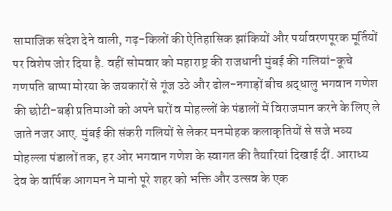सामाजिक संदेश देने वाली, गढ़-किलों की ऐतिहासिक झांकियों और पर्यावरणपूरक मूर्तियों पर विशेष जोर दिया है. वहीं सोमवार को महाराष्ट्र की राजधानी मुंबई की गलियां-कूचे गणपति बाप्पा मोरया के जयकारों से गूंज उठे और ढोल-नगाड़ों बीच श्रद्धालु भगवान गणेश की छोटी-बड़ी प्रतिमाओं को अपने घरों व मोहल्लों के पंडालों में विराजमान करने के लिए ले जाते नजर आए. मुंबई की संकरी गलियों से लेकर मनमोहक कलाकृतियों से सजे भव्य मोहल्ला पंडालों तक, हर ओर भगवान गणेश के स्वागत की तैयारियां दिखाई दीं. आराध्य देव के वार्षिक आगमन ने मानो पूरे शहर को भक्ति और उत्सव के एक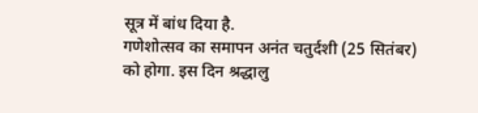सूत्र में बांध दिया है.
गणेशोत्सव का समापन अनंत चतुर्दशी (25 सितंबर) को होगा. इस दिन श्रद्धालु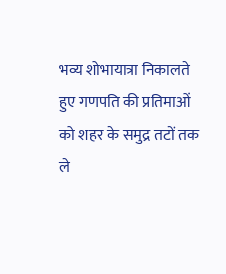भव्य शोभायात्रा निकालते हुए गणपति की प्रतिमाओं को शहर के समुद्र तटों तक ले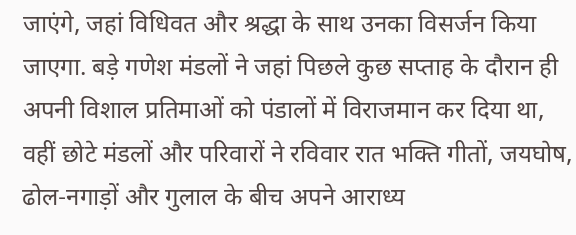जाएंगे, जहां विधिवत और श्रद्धा के साथ उनका विसर्जन किया जाएगा. बड़े गणेश मंडलों ने जहां पिछले कुछ सप्ताह के दौरान ही अपनी विशाल प्रतिमाओं को पंडालों में विराजमान कर दिया था, वहीं छोटे मंडलों और परिवारों ने रविवार रात भक्ति गीतों, जयघोष, ढोल-नगाड़ों और गुलाल के बीच अपने आराध्य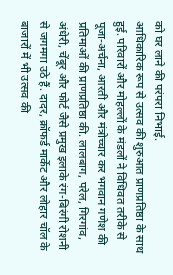को घर लाने की परंपरा निभाई.
आधिकारिक रूप से उत्सव की शुरुआत प्राणप्रतिष्ठा के साथ हुई. परिवारों और मोहल्लों के मंडलों ने विधिवत तरीके से पूजा-अर्चना, आरती और मंत्रोच्चार कर भगवान गणेश की प्रतिमाओं की प्राणप्रतिष्ठा की. लालबाग, परेल, गिरगांव, अंधेरी, चेंबूर और फोर्ट जैसे प्रमुख इलाके रंग-बिरंगी रोशनी से जगमगा उठे हैं. दादर, क्रॉफर्ड मार्केट और लोहार चॉल के बाजारों में भी उत्सव की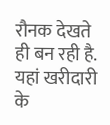रौनक देखते ही बन रही है. यहां खरीदारी के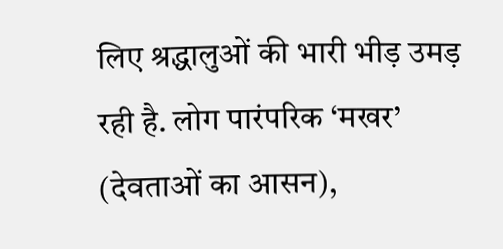लिए श्रद्धालुओं की भारी भीड़ उमड़ रही है. लोग पारंपरिक ‘मखर’ (देवताओं का आसन),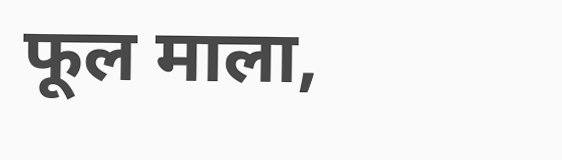फूल माला,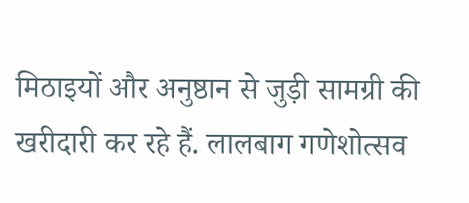मिठाइयों और अनुष्ठान से जुड़ी सामग्री की खरीदारी कर रहे हैं. लालबाग गणेशोत्सव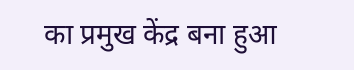का प्रमुख केंद्र बना हुआ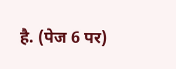है. (पेज 6 पर)